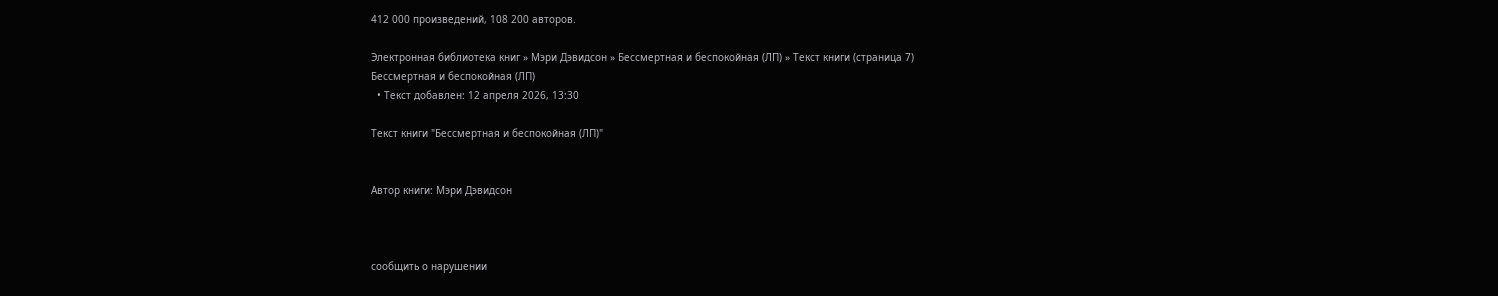412 000 произведений, 108 200 авторов.

Электронная библиотека книг » Мэри Дэвидсон » Бессмертная и беспокойная (ЛП) » Текст книги (страница 7)
Бессмертная и беспокойная (ЛП)
  • Текст добавлен: 12 апреля 2026, 13:30

Текст книги "Бессмертная и беспокойная (ЛП)"


Автор книги: Мэри Дэвидсон



сообщить о нарушении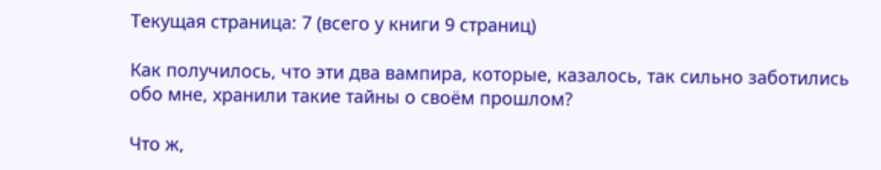Текущая страница: 7 (всего у книги 9 страниц)

Как получилось, что эти два вампира, которые, казалось, так сильно заботились обо мне, хранили такие тайны о своём прошлом?

Что ж,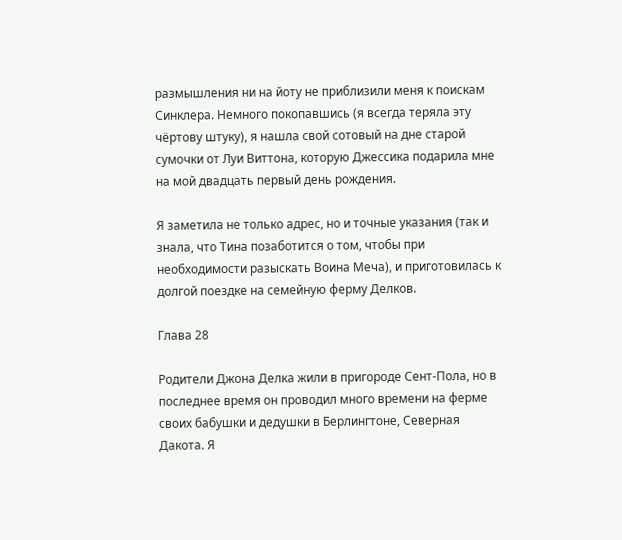размышления ни на йоту не приблизили меня к поискам Синклера. Немного покопавшись (я всегда теряла эту чёртову штуку), я нашла свой сотовый на дне старой сумочки от Луи Виттона, которую Джессика подарила мне на мой двадцать первый день рождения.

Я заметила не только адрес, но и точные указания (так и знала, что Тина позаботится о том, чтобы при необходимости разыскать Воина Меча), и приготовилась к долгой поездке на семейную ферму Делков.

Глава 28

Родители Джона Делка жили в пригороде Сент-Пола, но в последнее время он проводил много времени на ферме своих бабушки и дедушки в Берлингтоне, Северная Дакота. Я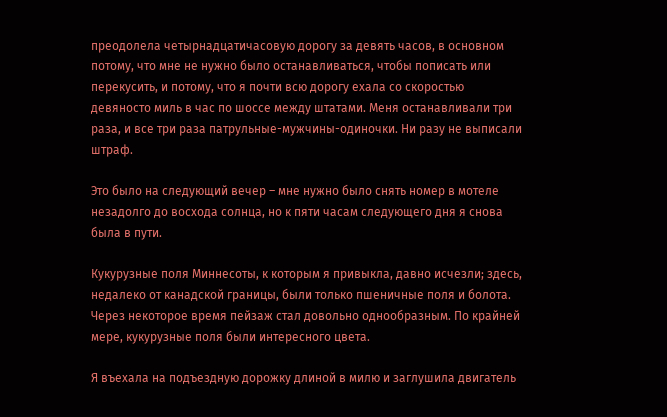преодолела четырнадцатичасовую дорогу за девять часов, в основном потому, что мне не нужно было останавливаться, чтобы пописать или перекусить, и потому, что я почти всю дорогу ехала со скоростью девяносто миль в час по шоссе между штатами. Меня останавливали три раза, и все три раза патрульные-мужчины-одиночки. Ни разу не выписали штраф.

Это было на следующий вечер – мне нужно было снять номер в мотеле незадолго до восхода солнца, но к пяти часам следующего дня я снова была в пути.

Кукурузные поля Миннесоты, к которым я привыкла, давно исчезли; здесь, недалеко от канадской границы, были только пшеничные поля и болота. Через некоторое время пейзаж стал довольно однообразным. По крайней мере, кукурузные поля были интересного цвета.

Я въехала на подъездную дорожку длиной в милю и заглушила двигатель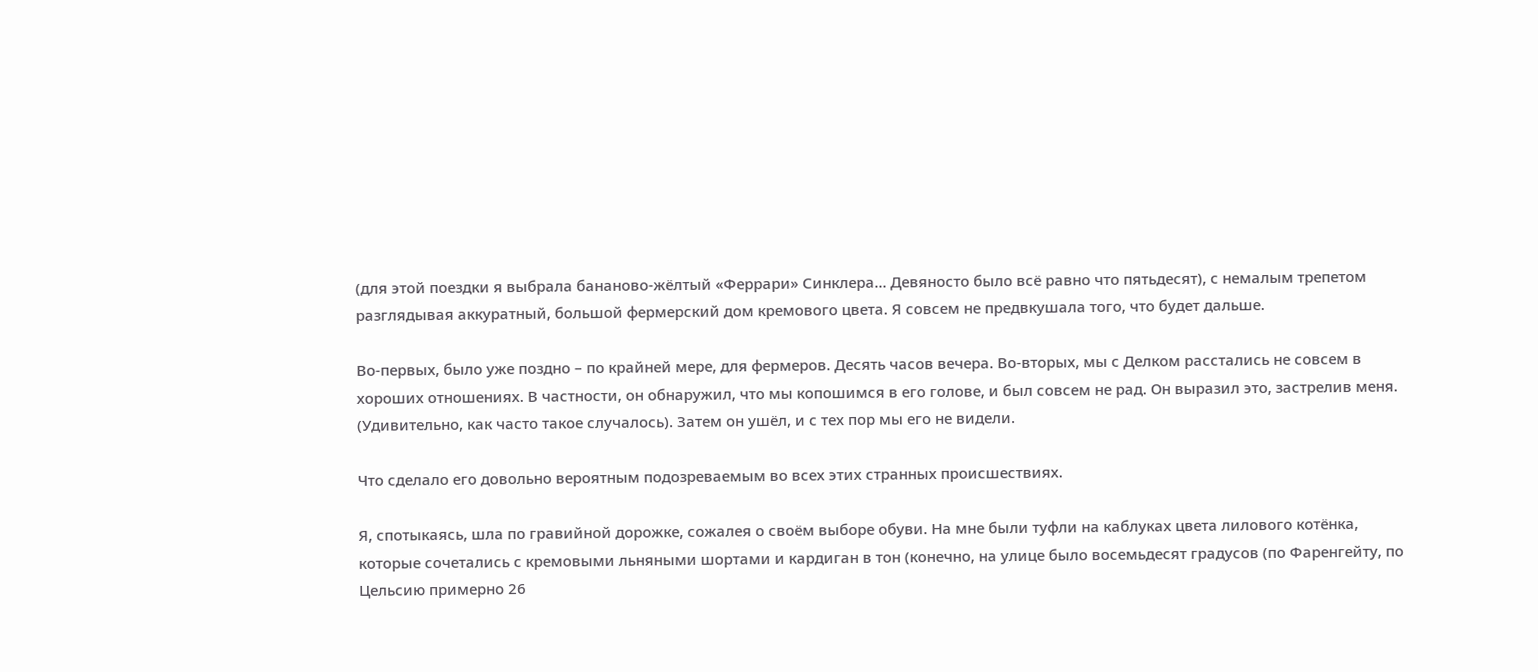(для этой поездки я выбрала бананово-жёлтый «Феррари» Синклера… Девяносто было всё равно что пятьдесят), с немалым трепетом разглядывая аккуратный, большой фермерский дом кремового цвета. Я совсем не предвкушала того, что будет дальше.

Во-первых, было уже поздно – по крайней мере, для фермеров. Десять часов вечера. Во-вторых, мы с Делком расстались не совсем в хороших отношениях. В частности, он обнаружил, что мы копошимся в его голове, и был совсем не рад. Он выразил это, застрелив меня. (Удивительно, как часто такое случалось). Затем он ушёл, и с тех пор мы его не видели.

Что сделало его довольно вероятным подозреваемым во всех этих странных происшествиях.

Я, спотыкаясь, шла по гравийной дорожке, сожалея о своём выборе обуви. На мне были туфли на каблуках цвета лилового котёнка, которые сочетались с кремовыми льняными шортами и кардиган в тон (конечно, на улице было восемьдесят градусов (по Фаренгейту, по Цельсию примерно 26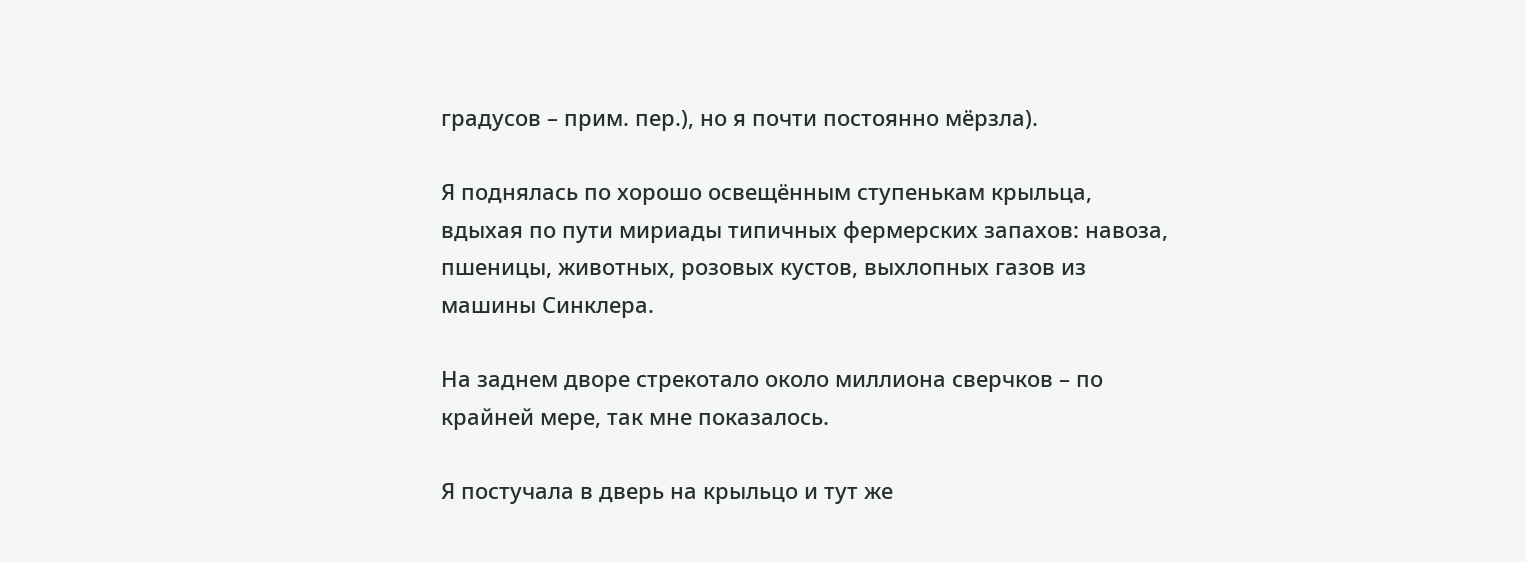градусов – прим. пер.), но я почти постоянно мёрзла).

Я поднялась по хорошо освещённым ступенькам крыльца, вдыхая по пути мириады типичных фермерских запахов: навоза, пшеницы, животных, розовых кустов, выхлопных газов из машины Синклера.

На заднем дворе стрекотало около миллиона сверчков – по крайней мере, так мне показалось.

Я постучала в дверь на крыльцо и тут же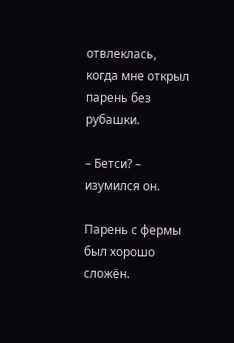отвлеклась, когда мне открыл парень без рубашки.

– Бетси? – изумился он.

Парень с фермы был хорошо сложён.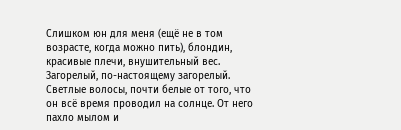Слишком юн для меня (ещё не в том возрасте, когда можно пить), блондин, красивые плечи, внушительный вес. Загорелый, по-настоящему загорелый. Светлые волосы, почти белые от того, что он всё время проводил на солнце. От него пахло мылом и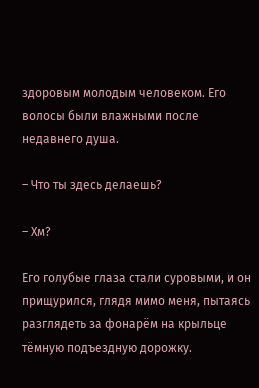здоровым молодым человеком. Его волосы были влажными после недавнего душа.

– Что ты здесь делаешь?

– Хм?

Его голубые глаза стали суровыми, и он прищурился, глядя мимо меня, пытаясь разглядеть за фонарём на крыльце тёмную подъездную дорожку.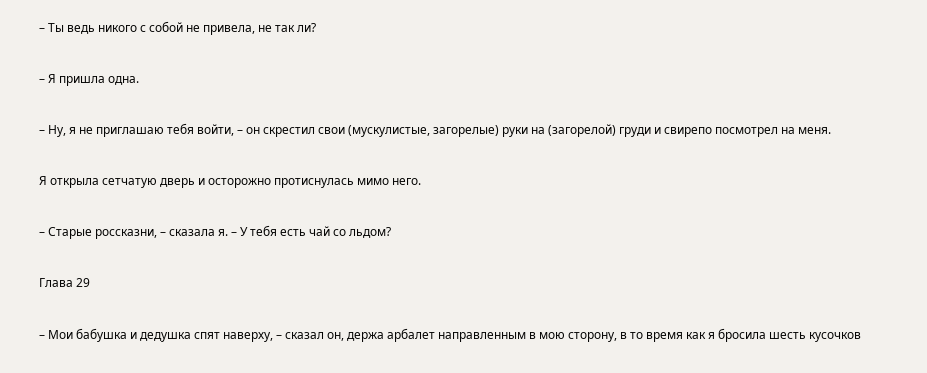– Ты ведь никого с собой не привела, не так ли?

– Я пришла одна.

– Ну, я не приглашаю тебя войти, – он скрестил свои (мускулистые, загорелые) руки на (загорелой) груди и свирепо посмотрел на меня.

Я открыла сетчатую дверь и осторожно протиснулась мимо него.

– Старые россказни, – сказала я. – У тебя есть чай со льдом?

Глава 29

– Мои бабушка и дедушка спят наверху, – сказал он, держа арбалет направленным в мою сторону, в то время как я бросила шесть кусочков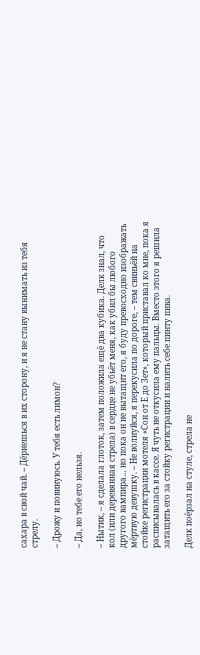сахара в свой чай. – Дёрнешься в их сторону, и я не стану вынимать из тебя стрелу.

– Дрожу и повинуюсь. У тебя есть лимон?

– Да, но тебе его нельзя.

– Нытик, – я сделала глоток, затем положила ещё два кубика. Делк знал, что кол (или деревянная стрела) в сердце не убьёт меня, как убил бы любого другого вампира… но пока он не вытащит его, я буду превосходно изображать мёртвую девушку. – Не волнуйся, я перекусила по дороге, – тем свиньёй на стойке регистрации мотеля «Сон от Е до Зет», который приставал ко мне, пока я расписывалась в кассе. Я чуть не откусила ему пальцы. Вместо этого я решила затащить его за стойку регистрации и налить себе пинту пива.

Делк поёрзал на стуле, стрела не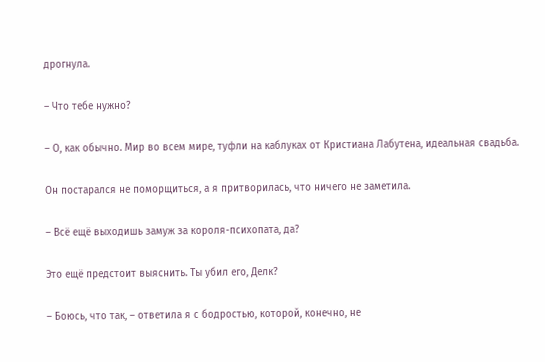дрогнула.

– Что тебе нужно?

– О, как обычно. Мир во всем мире, туфли на каблуках от Кристиана Лабутена, идеальная свадьба.

Он постарался не поморщиться, а я притворилась, что ничего не заметила.

– Всё ещё выходишь замуж за короля-психопата, да?

Это ещё предстоит выяснить. Ты убил его, Делк?

– Боюсь, что так, – ответила я с бодростью, которой, конечно, не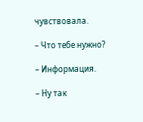чувствовала.

– Что тебе нужно?

– Информация.

– Ну так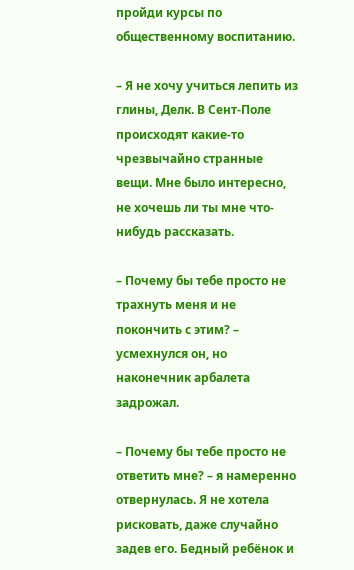пройди курсы по общественному воспитанию.

– Я не хочу учиться лепить из глины, Делк. В Сент-Поле происходят какие-то чрезвычайно странные вещи. Мне было интересно, не хочешь ли ты мне что-нибудь рассказать.

– Почему бы тебе просто не трахнуть меня и не покончить с этим? – усмехнулся он, но наконечник арбалета задрожал.

– Почему бы тебе просто не ответить мне? – я намеренно отвернулась. Я не хотела рисковать, даже случайно задев его. Бедный ребёнок и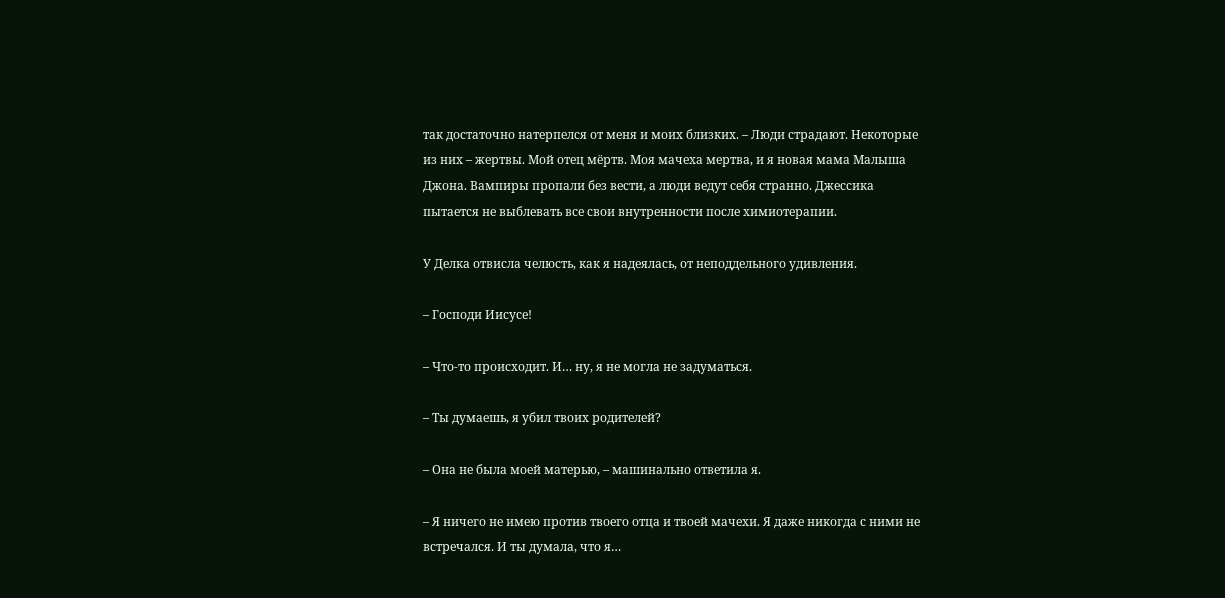так достаточно натерпелся от меня и моих близких. – Люди страдают. Некоторые из них – жертвы. Мой отец мёртв. Моя мачеха мертва, и я новая мама Малыша Джона. Вампиры пропали без вести, а люди ведут себя странно. Джессика пытается не выблевать все свои внутренности после химиотерапии.

У Делка отвисла челюсть, как я надеялась, от неподдельного удивления.

– Господи Иисусе!

– Что-то происходит. И… ну, я не могла не задуматься.

– Ты думаешь, я убил твоих родителей?

– Она не была моей матерью, – машинально ответила я.

– Я ничего не имею против твоего отца и твоей мачехи. Я даже никогда с ними не встречался. И ты думала, что я…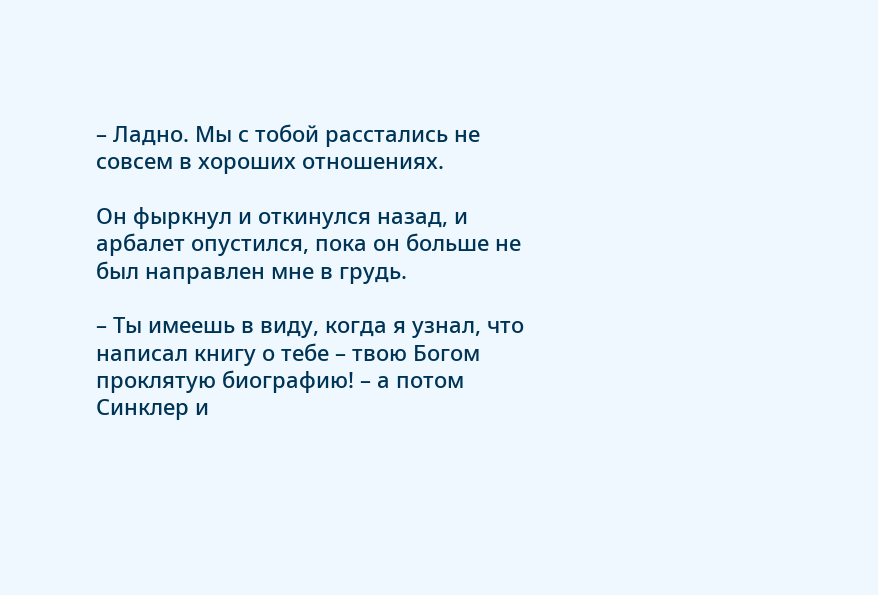– Ладно. Мы с тобой расстались не совсем в хороших отношениях.

Он фыркнул и откинулся назад, и арбалет опустился, пока он больше не был направлен мне в грудь.

– Ты имеешь в виду, когда я узнал, что написал книгу о тебе – твою Богом проклятую биографию! – а потом Синклер и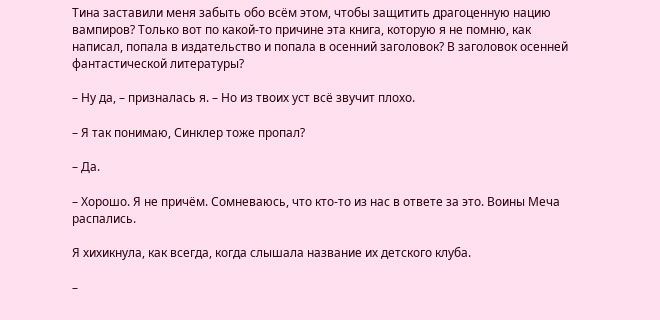Тина заставили меня забыть обо всём этом, чтобы защитить драгоценную нацию вампиров? Только вот по какой-то причине эта книга, которую я не помню, как написал, попала в издательство и попала в осенний заголовок? В заголовок осенней фантастической литературы?

– Ну да, – призналась я. – Но из твоих уст всё звучит плохо.

– Я так понимаю, Синклер тоже пропал?

– Да.

– Хорошо. Я не причём. Сомневаюсь, что кто-то из нас в ответе за это. Воины Меча распались.

Я хихикнула, как всегда, когда слышала название их детского клуба.

–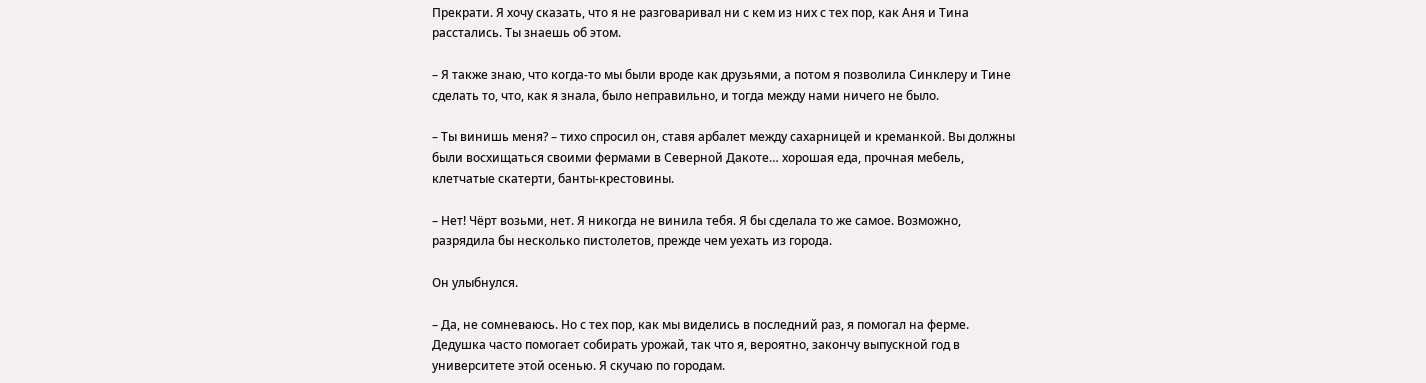Прекрати. Я хочу сказать, что я не разговаривал ни с кем из них с тех пор, как Аня и Тина расстались. Ты знаешь об этом.

– Я также знаю, что когда-то мы были вроде как друзьями, а потом я позволила Синклеру и Тине сделать то, что, как я знала, было неправильно, и тогда между нами ничего не было.

– Ты винишь меня? – тихо спросил он, ставя арбалет между сахарницей и креманкой. Вы должны были восхищаться своими фермами в Северной Дакоте… хорошая еда, прочная мебель, клетчатые скатерти, банты-крестовины.

– Нет! Чёрт возьми, нет. Я никогда не винила тебя. Я бы сделала то же самое. Возможно, разрядила бы несколько пистолетов, прежде чем уехать из города.

Он улыбнулся.

– Да, не сомневаюсь. Но с тех пор, как мы виделись в последний раз, я помогал на ферме. Дедушка часто помогает собирать урожай, так что я, вероятно, закончу выпускной год в университете этой осенью. Я скучаю по городам.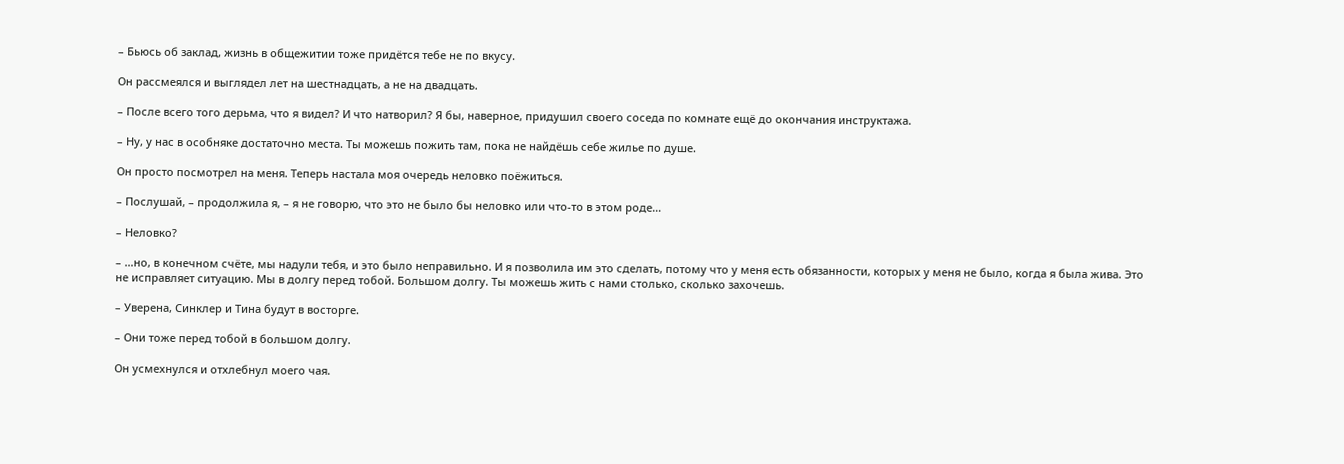– Бьюсь об заклад, жизнь в общежитии тоже придётся тебе не по вкусу.

Он рассмеялся и выглядел лет на шестнадцать, а не на двадцать.

– После всего того дерьма, что я видел? И что натворил? Я бы, наверное, придушил своего соседа по комнате ещё до окончания инструктажа.

– Ну, у нас в особняке достаточно места. Ты можешь пожить там, пока не найдёшь себе жилье по душе.

Он просто посмотрел на меня. Теперь настала моя очередь неловко поёжиться.

– Послушай, – продолжила я, – я не говорю, что это не было бы неловко или что-то в этом роде…

– Неловко?

– …но, в конечном счёте, мы надули тебя, и это было неправильно. И я позволила им это сделать, потому что у меня есть обязанности, которых у меня не было, когда я была жива. Это не исправляет ситуацию. Мы в долгу перед тобой. Большом долгу. Ты можешь жить с нами столько, сколько захочешь.

– Уверена, Синклер и Тина будут в восторге.

– Они тоже перед тобой в большом долгу.

Он усмехнулся и отхлебнул моего чая.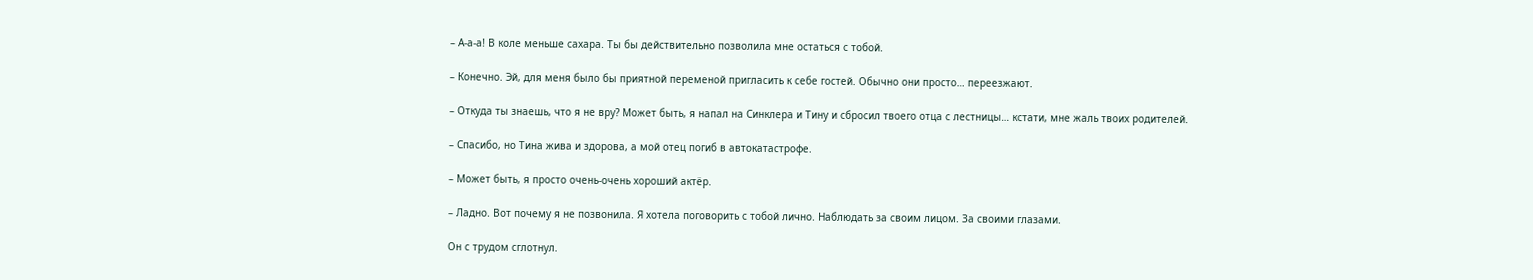– А-а-а! В коле меньше сахара. Ты бы действительно позволила мне остаться с тобой.

– Конечно. Эй, для меня было бы приятной переменой пригласить к себе гостей. Обычно они просто… переезжают.

– Откуда ты знаешь, что я не вру? Может быть, я напал на Синклера и Тину и сбросил твоего отца с лестницы… кстати, мне жаль твоих родителей.

– Спасибо, но Тина жива и здорова, а мой отец погиб в автокатастрофе.

– Может быть, я просто очень-очень хороший актёр.

– Ладно. Вот почему я не позвонила. Я хотела поговорить с тобой лично. Наблюдать за своим лицом. За своими глазами.

Он с трудом сглотнул.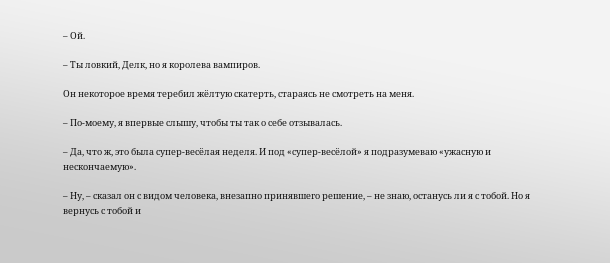– Ой.

– Ты ловкий, Делк, но я королева вампиров.

Он некоторое время теребил жёлтую скатерть, стараясь не смотреть на меня.

– По-моему, я впервые слышу, чтобы ты так о себе отзывалась.

– Да, что ж, это была супер-весёлая неделя. И под «супер-весёлой» я подразумеваю «ужасную и нескончаемую».

– Ну, – сказал он с видом человека, внезапно принявшего решение, – не знаю, останусь ли я с тобой. Но я вернусь с тобой и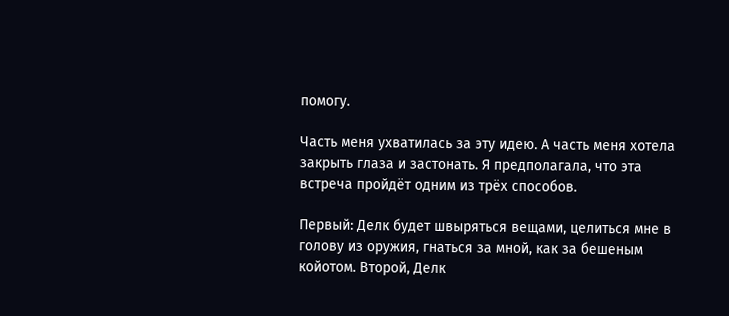помогу.

Часть меня ухватилась за эту идею. А часть меня хотела закрыть глаза и застонать. Я предполагала, что эта встреча пройдёт одним из трёх способов.

Первый: Делк будет швыряться вещами, целиться мне в голову из оружия, гнаться за мной, как за бешеным койотом. Второй, Делк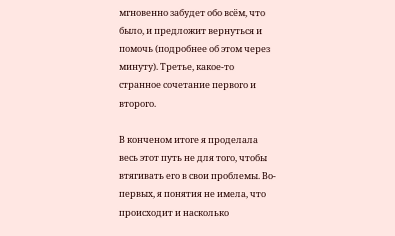мгновенно забудет обо всём, что было, и предложит вернуться и помочь (подробнее об этом через минуту). Третье, какое-то странное сочетание первого и второго.

В конченом итоге я проделала весь этот путь не для того, чтобы втягивать его в свои проблемы. Во-первых, я понятия не имела, что происходит и насколько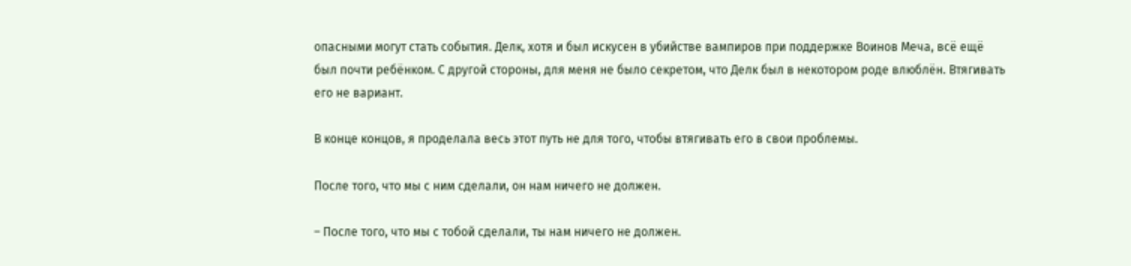опасными могут стать события. Делк, хотя и был искусен в убийстве вампиров при поддержке Воинов Меча, всё ещё был почти ребёнком. С другой стороны, для меня не было секретом, что Делк был в некотором роде влюблён. Втягивать его не вариант.

В конце концов, я проделала весь этот путь не для того, чтобы втягивать его в свои проблемы.

После того, что мы с ним сделали, он нам ничего не должен.

– После того, что мы с тобой сделали, ты нам ничего не должен.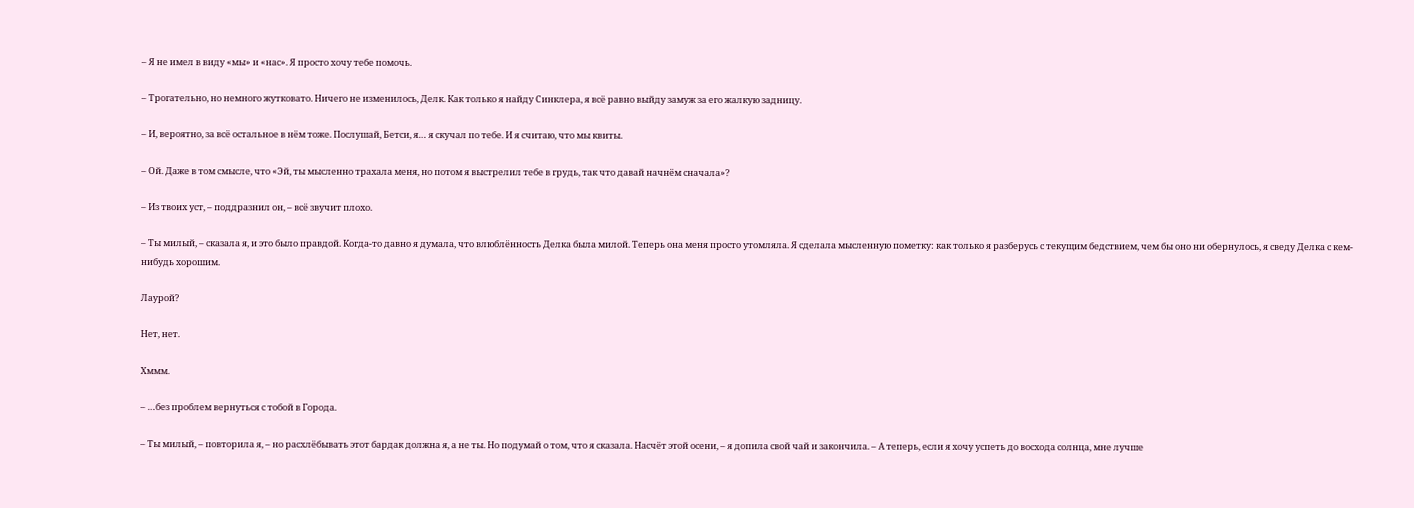– Я не имел в виду «мы» и «нас». Я просто хочу тебе помочь.

– Трогательно, но немного жутковато. Ничего не изменилось, Делк. Как только я найду Синклера, я всё равно выйду замуж за его жалкую задницу.

– И, вероятно, за всё остальное в нём тоже. Послушай, Бетси, я… я скучал по тебе. И я считаю, что мы квиты.

– Ой. Даже в том смысле, что «Эй, ты мысленно трахала меня, но потом я выстрелил тебе в грудь, так что давай начнём сначала»?

– Из твоих уст, – поддразнил он, – всё звучит плохо.

– Ты милый, – сказала я, и это было правдой. Когда-то давно я думала, что влюблённость Делка была милой. Теперь она меня просто утомляла. Я сделала мысленную пометку: как только я разберусь с текущим бедствием, чем бы оно ни обернулось, я сведу Делка с кем-нибудь хорошим.

Лаурой?

Нет, нет.

Хммм.

– …без проблем вернуться с тобой в Города.

– Ты милый, – повторила я, – но расхлёбывать этот бардак должна я, а не ты. Но подумай о том, что я сказала. Насчёт этой осени, – я допила свой чай и закончила. – А теперь, если я хочу успеть до восхода солнца, мне лучше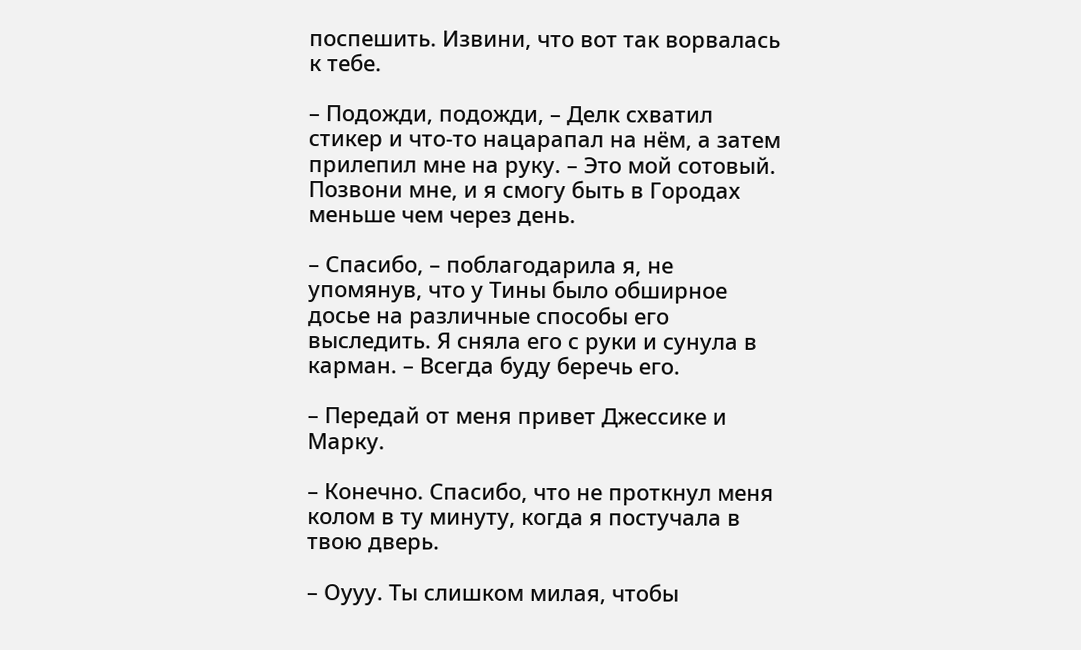поспешить. Извини, что вот так ворвалась к тебе.

– Подожди, подожди, – Делк схватил стикер и что-то нацарапал на нём, а затем прилепил мне на руку. – Это мой сотовый. Позвони мне, и я смогу быть в Городах меньше чем через день.

– Спасибо, – поблагодарила я, не упомянув, что у Тины было обширное досье на различные способы его выследить. Я сняла его с руки и сунула в карман. – Всегда буду беречь его.

– Передай от меня привет Джессике и Марку.

– Конечно. Спасибо, что не проткнул меня колом в ту минуту, когда я постучала в твою дверь.

– Оууу. Ты слишком милая, чтобы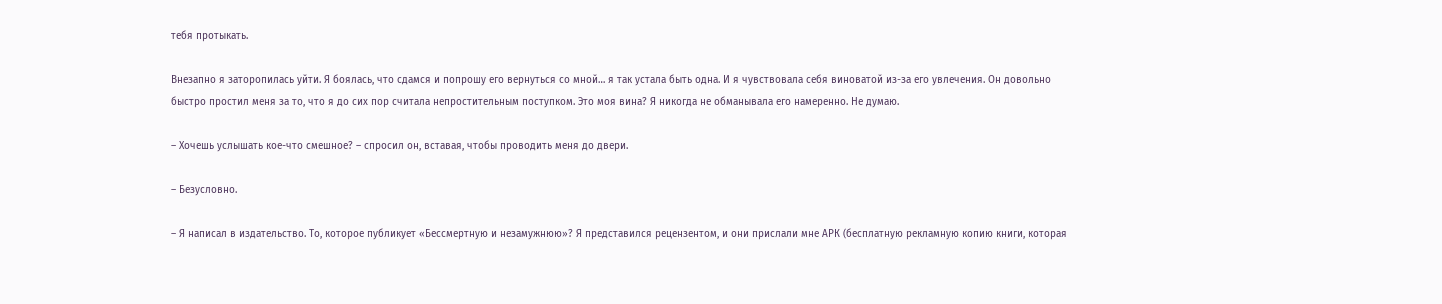тебя протыкать.

Внезапно я заторопилась уйти. Я боялась, что сдамся и попрошу его вернуться со мной… я так устала быть одна. И я чувствовала себя виноватой из-за его увлечения. Он довольно быстро простил меня за то, что я до сих пор считала непростительным поступком. Это моя вина? Я никогда не обманывала его намеренно. Не думаю.

– Хочешь услышать кое-что смешное? – спросил он, вставая, чтобы проводить меня до двери.

– Безусловно.

– Я написал в издательство. То, которое публикует «Бессмертную и незамужнюю»? Я представился рецензентом, и они прислали мне АРК (бесплатную рекламную копию книги, которая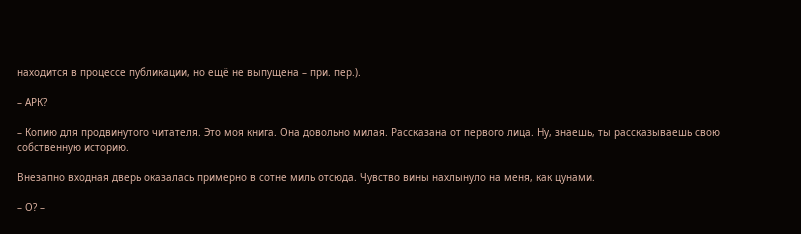находится в процессе публикации, но ещё не выпущена – при. пер.).

– АРК?

– Копию для продвинутого читателя. Это моя книга. Она довольно милая. Рассказана от первого лица. Ну, знаешь, ты рассказываешь свою собственную историю.

Внезапно входная дверь оказалась примерно в сотне миль отсюда. Чувство вины нахлынуло на меня, как цунами.

– О? –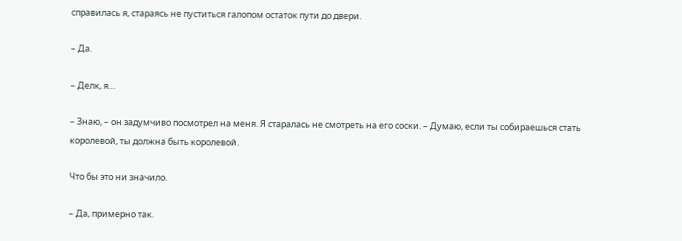справилась я, стараясь не пуститься галопом остаток пути до двери.

– Да.

– Делк, я…

– Знаю, – он задумчиво посмотрел на меня. Я старалась не смотреть на его соски. – Думаю, если ты собираешься стать королевой, ты должна быть королевой.

Что бы это ни значило.

– Да, примерно так.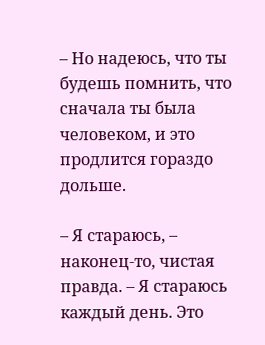– Но надеюсь, что ты будешь помнить, что сначала ты была человеком, и это продлится гораздо дольше.

– Я стараюсь, – наконец-то, чистая правда. – Я стараюсь каждый день. Это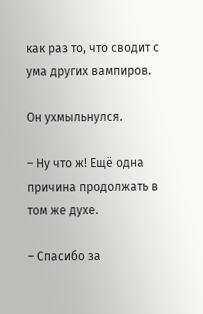как раз то, что сводит с ума других вампиров.

Он ухмыльнулся.

– Ну что ж! Ещё одна причина продолжать в том же духе.

– Спасибо за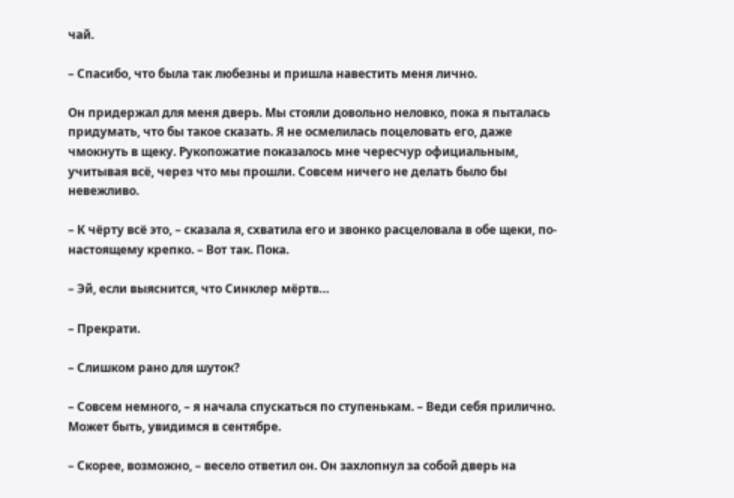чай.

– Спасибо, что была так любезны и пришла навестить меня лично.

Он придержал для меня дверь. Мы стояли довольно неловко, пока я пыталась придумать, что бы такое сказать. Я не осмелилась поцеловать его, даже чмокнуть в щеку. Рукопожатие показалось мне чересчур официальным, учитывая всё, через что мы прошли. Совсем ничего не делать было бы невежливо.

– К чёрту всё это, – сказала я, схватила его и звонко расцеловала в обе щеки, по-настоящему крепко. – Вот так. Пока.

– Эй, если выяснится, что Синклер мёртв…

– Прекрати.

– Слишком рано для шуток?

– Совсем немного, – я начала спускаться по ступенькам. – Веди себя прилично. Может быть, увидимся в сентябре.

– Скорее, возможно, – весело ответил он. Он захлопнул за собой дверь на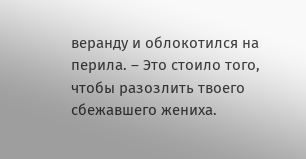веранду и облокотился на перила. – Это стоило того, чтобы разозлить твоего сбежавшего жениха.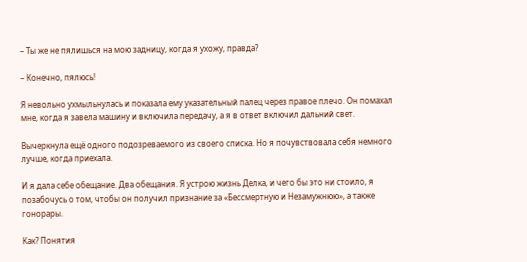– Ты же не пялишься на мою задницу, когда я ухожу, правда?

– Конечно, пялюсь!

Я невольно ухмыльнулась и показала ему указательный палец через правое плечо. Он помахал мне, когда я завела машину и включила передачу, а я в ответ включил дальний свет.

Вычеркнула ещё одного подозреваемого из своего списка. Но я почувствовала себя немного лучше, когда приехала.

И я дала себе обещание. Два обещания. Я устрою жизнь Делка, и чего бы это ни стоило, я позабочусь о том, чтобы он получил признание за «Бессмертную и Незамужнюю», а также гонорары.

Как? Понятия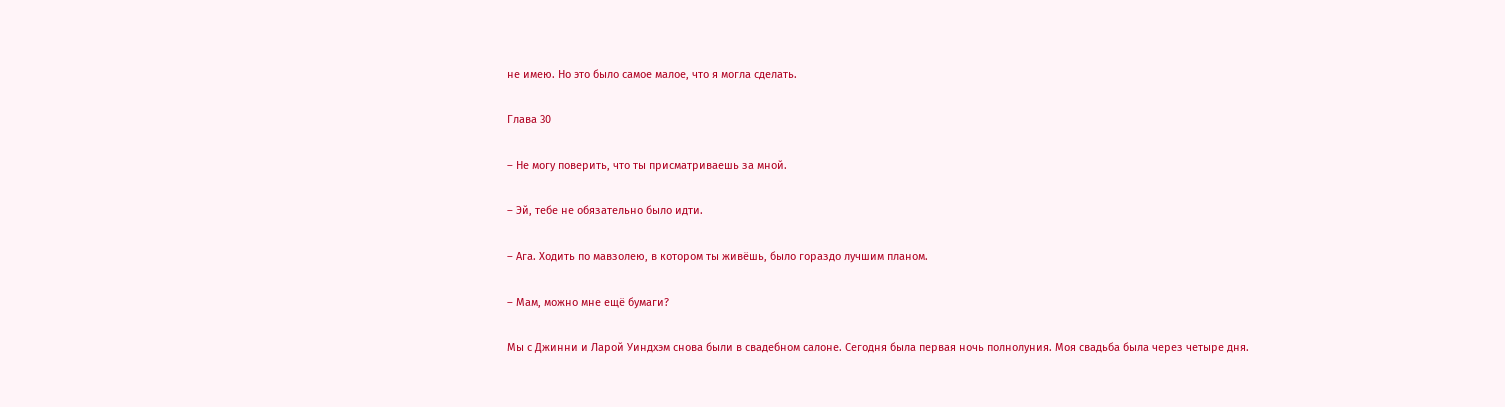не имею. Но это было самое малое, что я могла сделать.

Глава 30

– Не могу поверить, что ты присматриваешь за мной.

– Эй, тебе не обязательно было идти.

– Ага. Ходить по мавзолею, в котором ты живёшь, было гораздо лучшим планом.

– Мам, можно мне ещё бумаги?

Мы с Джинни и Ларой Уиндхэм снова были в свадебном салоне. Сегодня была первая ночь полнолуния. Моя свадьба была через четыре дня.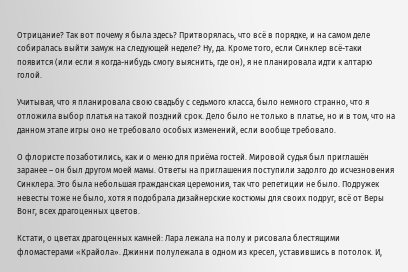Отрицание? Так вот почему я была здесь? Притворялась, что всё в порядке, и на самом деле собиралась выйти замуж на следующей неделе? Ну, да. Кроме того, если Синклер всё-таки появится (или если я когда-нибудь смогу выяснить, где он), я не планировала идти к алтарю голой.

Учитывая, что я планировала свою свадьбу с седьмого класса, было немного странно, что я отложила выбор платья на такой поздний срок. Дело было не только в платье, но и в том, что на данном этапе игры оно не требовало особых изменений, если вообще требовало.

О флористе позаботились, как и о меню для приёма гостей. Мировой судья был приглашён заранее – он был другом моей мамы. Ответы на приглашения поступили задолго до исчезновения Синклера. Это была небольшая гражданская церемония, так что репетиции не было. Подружек невесты тоже не было, хотя я подобрала дизайнерские костюмы для своих подруг, всё от Веры Вонг, всех драгоценных цветов.

Кстати, о цветах драгоценных камней: Лара лежала на полу и рисовала блестящими фломастерами «Крайола». Джинни полулежала в одном из кресел, уставившись в потолок. И,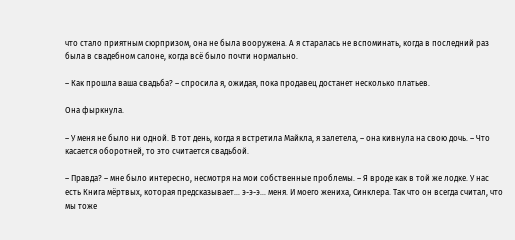что стало приятным сюрпризом, она не была вооружена. А я старалась не вспоминать, когда в последний раз была в свадебном салоне, когда всё было почти нормально.

– Как прошла ваша свадьба? – спросила я, ожидая, пока продавец достанет несколько платьев.

Она фыркнула.

– У меня не было ни одной. В тот день, когда я встретила Майкла, я залетела, – она кивнула на свою дочь. – Что касается оборотней, то это считается свадьбой.

– Правда? – мне было интересно, несмотря на мои собственные проблемы. – Я вроде как в той же лодке. У нас есть Книга мёртвых, которая предсказывает… э-э-э… меня. И моего жениха, Синклера. Так что он всегда считал, что мы тоже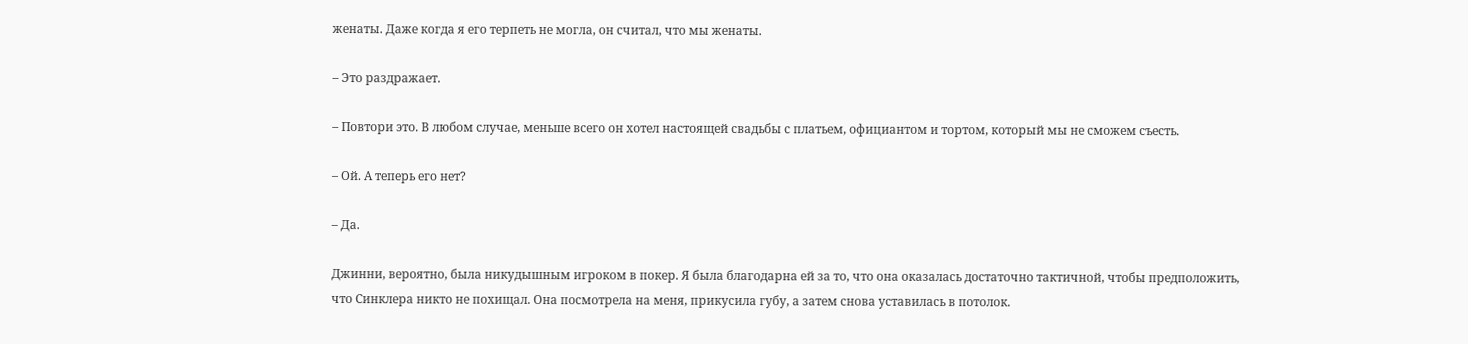женаты. Даже когда я его терпеть не могла, он считал, что мы женаты.

– Это раздражает.

– Повтори это. В любом случае, меньше всего он хотел настоящей свадьбы с платьем, официантом и тортом, который мы не сможем съесть.

– Ой. А теперь его нет?

– Да.

Джинни, вероятно, была никудышным игроком в покер. Я была благодарна ей за то, что она оказалась достаточно тактичной, чтобы предположить, что Синклера никто не похищал. Она посмотрела на меня, прикусила губу, а затем снова уставилась в потолок.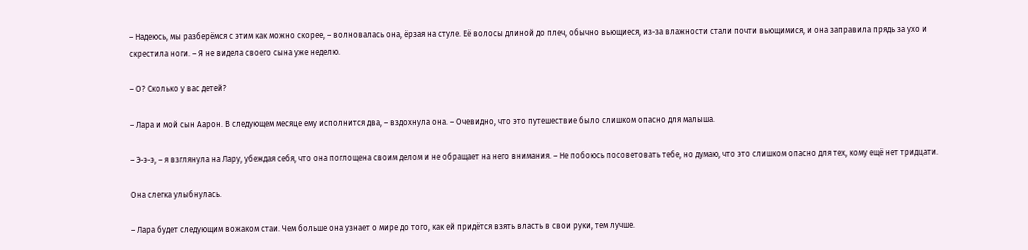– Надеюсь, мы разберёмся с этим как можно скорее, – волновалась она, ёрзая на стуле. Её волосы длиной до плеч, обычно вьющиеся, из-за влажности стали почти вьющимися, и она заправила прядь за ухо и скрестила ноги. – Я не видела своего сына уже неделю.

– О? Сколько у вас детей?

– Лара и мой сын Аарон. В следующем месяце ему исполнится два, – вздохнула она. – Очевидно, что это путешествие было слишком опасно для малыша.

– Э-э-э, – я взглянула на Лару, убеждая себя, что она поглощена своим делом и не обращает на него внимания. – Не побоюсь посоветовать тебе, но думаю, что это слишком опасно для тех, кому ещё нет тридцати.

Она слегка улыбнулась.

– Лара будет следующим вожаком стаи. Чем больше она узнает о мире до того, как ей придётся взять власть в свои руки, тем лучше.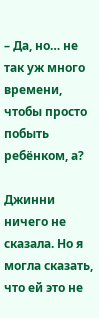– Да, но… не так уж много времени, чтобы просто побыть ребёнком, а?

Джинни ничего не сказала. Но я могла сказать, что ей это не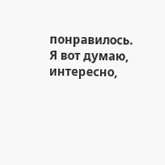понравилось. Я вот думаю, интересно,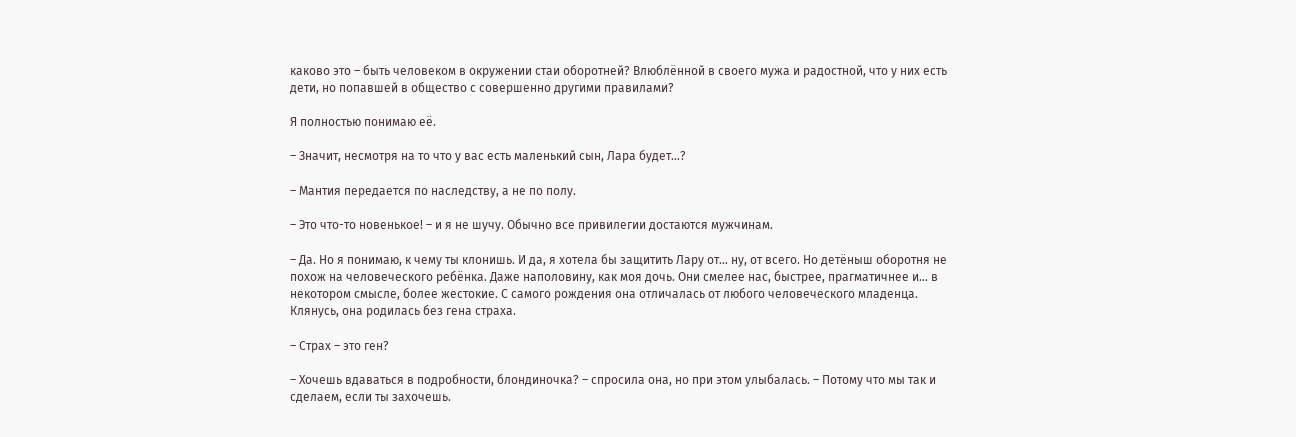каково это – быть человеком в окружении стаи оборотней? Влюблённой в своего мужа и радостной, что у них есть дети, но попавшей в общество с совершенно другими правилами?

Я полностью понимаю её.

– Значит, несмотря на то что у вас есть маленький сын, Лара будет…?

– Мантия передается по наследству, а не по полу.

– Это что-то новенькое! – и я не шучу. Обычно все привилегии достаются мужчинам.

– Да. Но я понимаю, к чему ты клонишь. И да, я хотела бы защитить Лару от… ну, от всего. Но детёныш оборотня не похож на человеческого ребёнка. Даже наполовину, как моя дочь. Они смелее нас, быстрее, прагматичнее и… в некотором смысле, более жестокие. С самого рождения она отличалась от любого человеческого младенца. Клянусь, она родилась без гена страха.

– Страх – это ген?

– Хочешь вдаваться в подробности, блондиночка? – спросила она, но при этом улыбалась. – Потому что мы так и сделаем, если ты захочешь.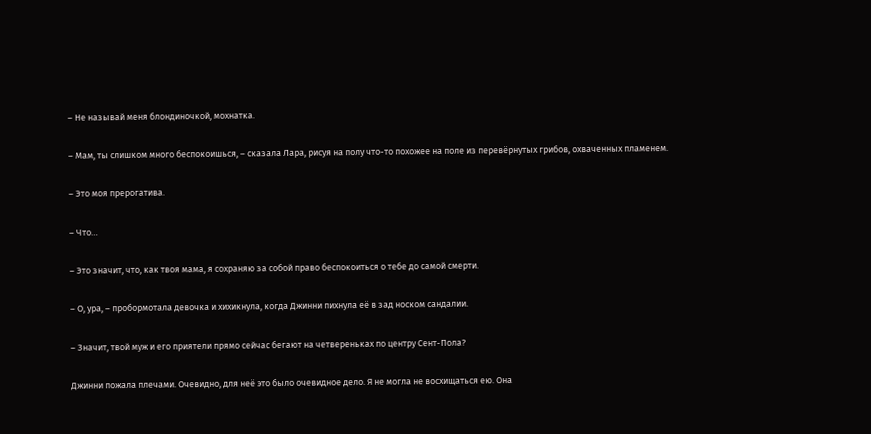– Не называй меня блондиночкой, мохнатка.

– Мам, ты слишком много беспокоишься, – сказала Лара, рисуя на полу что-то похожее на поле из перевёрнутых грибов, охваченных пламенем.

– Это моя прерогатива.

– Что…

– Это значит, что, как твоя мама, я сохраняю за собой право беспокоиться о тебе до самой смерти.

– О, ура, – пробормотала девочка и хихикнула, когда Джинни пихнула её в зад носком сандалии.

– Значит, твой муж и его приятели прямо сейчас бегают на четвереньках по центру Сент-Пола?

Джинни пожала плечами. Очевидно, для неё это было очевидное дело. Я не могла не восхищаться ею. Она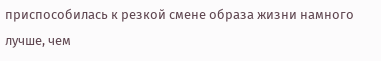приспособилась к резкой смене образа жизни намного лучше, чем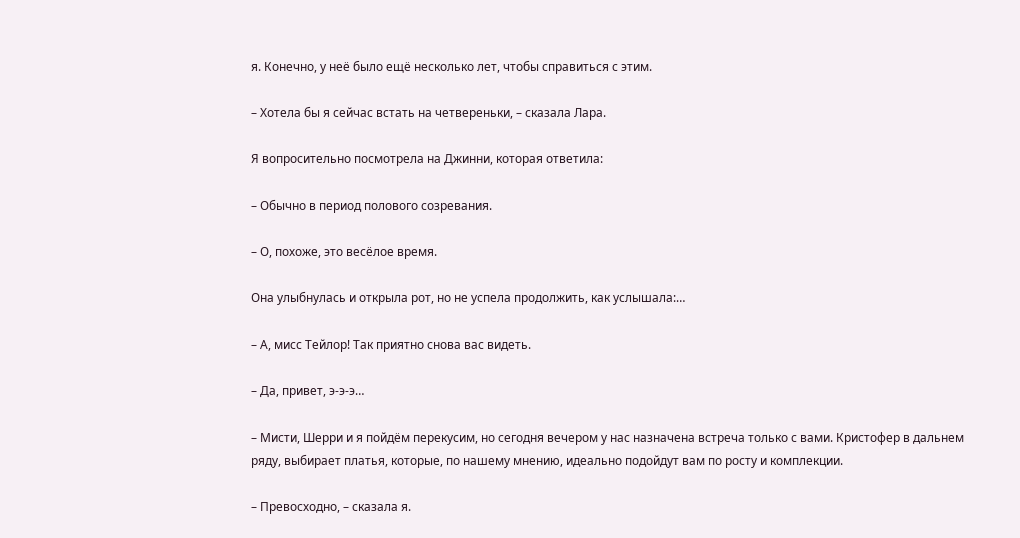я. Конечно, у неё было ещё несколько лет, чтобы справиться с этим.

– Хотела бы я сейчас встать на четвереньки, – сказала Лара.

Я вопросительно посмотрела на Джинни, которая ответила:

– Обычно в период полового созревания.

– О, похоже, это весёлое время.

Она улыбнулась и открыла рот, но не успела продолжить, как услышала:…

– А, мисс Тейлор! Так приятно снова вас видеть.

– Да, привет, э-э-э…

– Мисти, Шерри и я пойдём перекусим, но сегодня вечером у нас назначена встреча только с вами. Кристофер в дальнем ряду, выбирает платья, которые, по нашему мнению, идеально подойдут вам по росту и комплекции.

– Превосходно, – сказала я.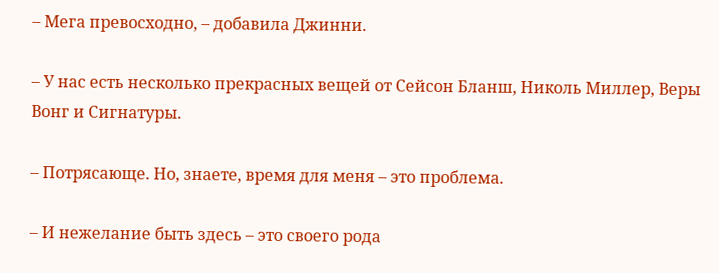– Мега превосходно, – добавила Джинни.

– У нас есть несколько прекрасных вещей от Сейсон Бланш, Николь Миллер, Веры Вонг и Сигнатуры.

– Потрясающе. Но, знаете, время для меня – это проблема.

– И нежелание быть здесь – это своего рода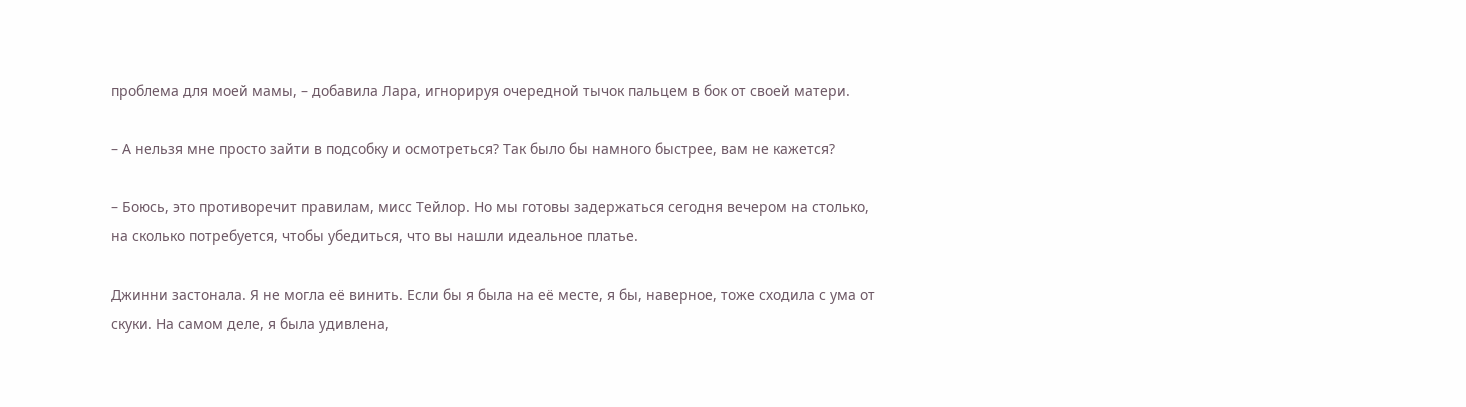проблема для моей мамы, – добавила Лара, игнорируя очередной тычок пальцем в бок от своей матери.

– А нельзя мне просто зайти в подсобку и осмотреться? Так было бы намного быстрее, вам не кажется?

– Боюсь, это противоречит правилам, мисс Тейлор. Но мы готовы задержаться сегодня вечером на столько, на сколько потребуется, чтобы убедиться, что вы нашли идеальное платье.

Джинни застонала. Я не могла её винить. Если бы я была на её месте, я бы, наверное, тоже сходила с ума от скуки. На самом деле, я была удивлена,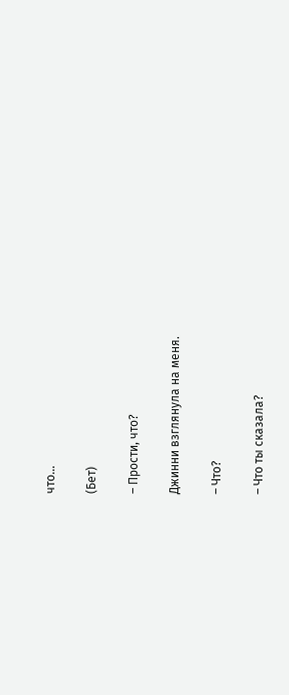что…

(Бет)

– Прости, что?

Джинни взглянула на меня.

– Что?

– Что ты сказала?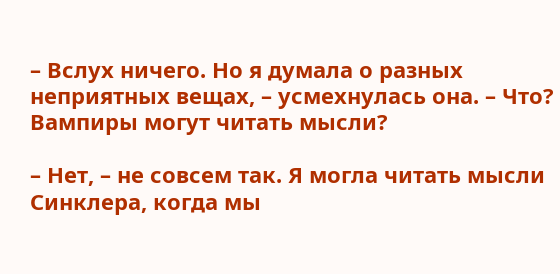– Вслух ничего. Но я думала о разных неприятных вещах, – усмехнулась она. – Что? Вампиры могут читать мысли?

– Нет, – не совсем так. Я могла читать мысли Синклера, когда мы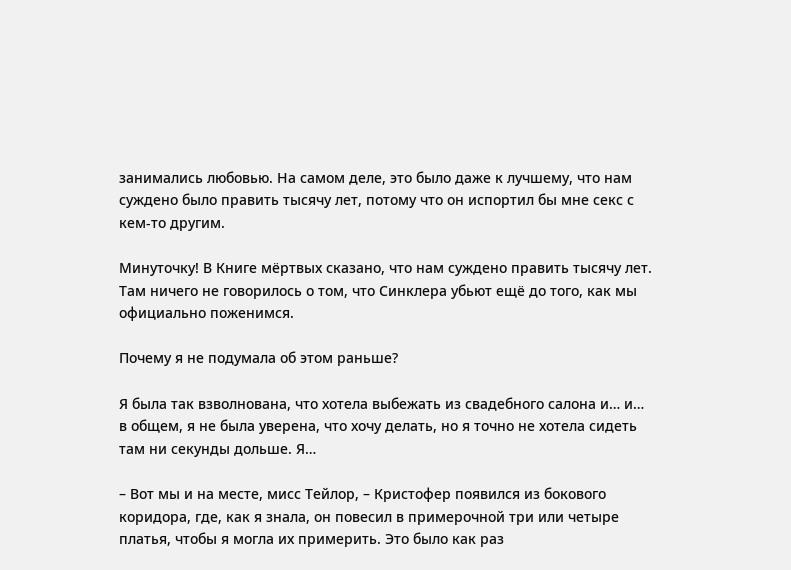занимались любовью. На самом деле, это было даже к лучшему, что нам суждено было править тысячу лет, потому что он испортил бы мне секс с кем-то другим.

Минуточку! В Книге мёртвых сказано, что нам суждено править тысячу лет. Там ничего не говорилось о том, что Синклера убьют ещё до того, как мы официально поженимся.

Почему я не подумала об этом раньше?

Я была так взволнована, что хотела выбежать из свадебного салона и… и… в общем, я не была уверена, что хочу делать, но я точно не хотела сидеть там ни секунды дольше. Я…

– Вот мы и на месте, мисс Тейлор, – Кристофер появился из бокового коридора, где, как я знала, он повесил в примерочной три или четыре платья, чтобы я могла их примерить. Это было как раз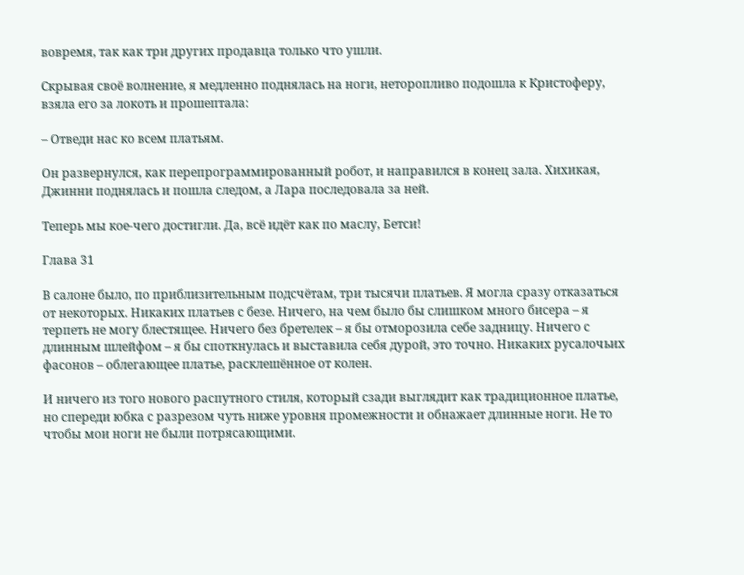вовремя, так как три других продавца только что ушли.

Скрывая своё волнение, я медленно поднялась на ноги, неторопливо подошла к Кристоферу, взяла его за локоть и прошептала:

– Отведи нас ко всем платьям.

Он развернулся, как перепрограммированный робот, и направился в конец зала. Хихикая, Джинни поднялась и пошла следом, а Лара последовала за ней.

Теперь мы кое-чего достигли. Да, всё идёт как по маслу, Бетси!

Глава 31

В салоне было, по приблизительным подсчётам, три тысячи платьев. Я могла сразу отказаться от некоторых. Никаких платьев с безе. Ничего, на чем было бы слишком много бисера – я терпеть не могу блестящее. Ничего без бретелек – я бы отморозила себе задницу. Ничего с длинным шлейфом – я бы споткнулась и выставила себя дурой, это точно. Никаких русалочьих фасонов – облегающее платье, расклешённое от колен.

И ничего из того нового распутного стиля, который сзади выглядит как традиционное платье, но спереди юбка с разрезом чуть ниже уровня промежности и обнажает длинные ноги. Не то чтобы мои ноги не были потрясающими.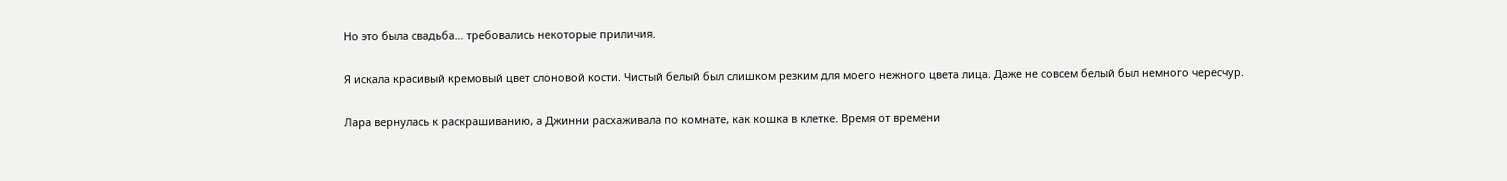Но это была свадьба… требовались некоторые приличия.

Я искала красивый кремовый цвет слоновой кости. Чистый белый был слишком резким для моего нежного цвета лица. Даже не совсем белый был немного чересчур.

Лара вернулась к раскрашиванию, а Джинни расхаживала по комнате, как кошка в клетке. Время от времени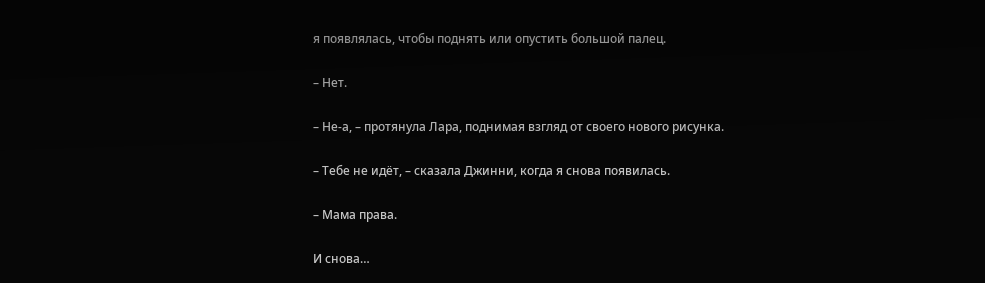я появлялась, чтобы поднять или опустить большой палец.

– Нет.

– Не-а, – протянула Лара, поднимая взгляд от своего нового рисунка.

– Тебе не идёт, – сказала Джинни, когда я снова появилась.

– Мама права.

И снова…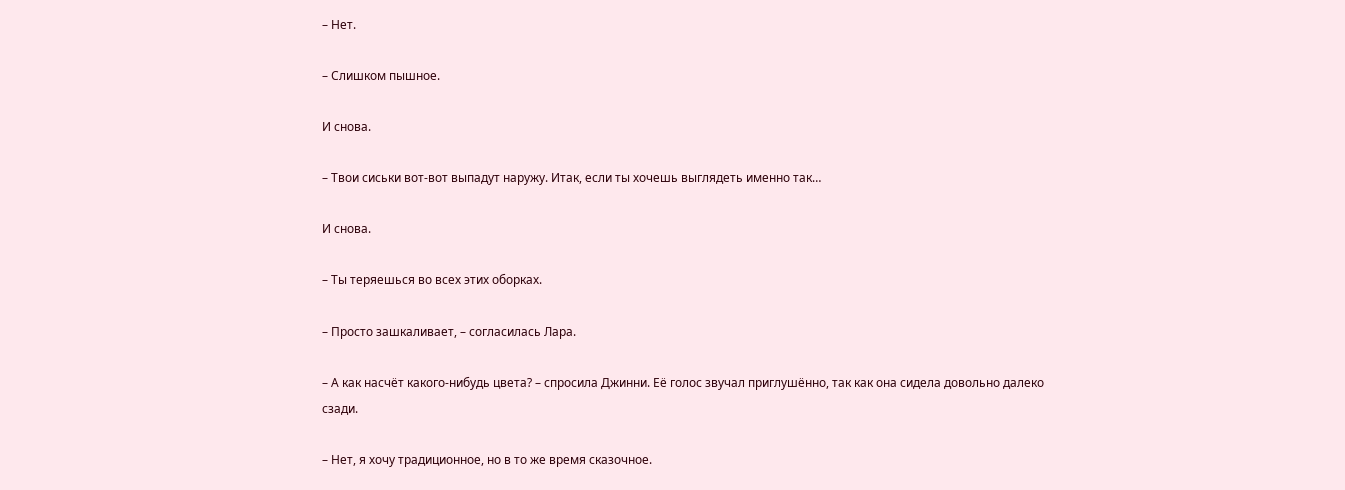– Нет.

– Слишком пышное.

И снова.

– Твои сиськи вот-вот выпадут наружу. Итак, если ты хочешь выглядеть именно так…

И снова.

– Ты теряешься во всех этих оборках.

– Просто зашкаливает, – согласилась Лара.

– А как насчёт какого-нибудь цвета? – спросила Джинни. Её голос звучал приглушённо, так как она сидела довольно далеко сзади.

– Нет, я хочу традиционное, но в то же время сказочное.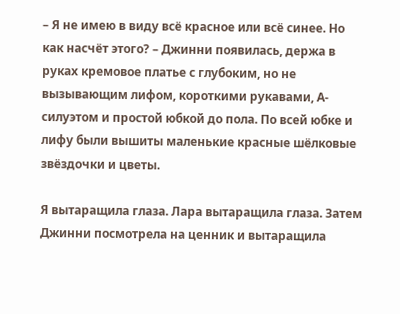– Я не имею в виду всё красное или всё синее. Но как насчёт этого? – Джинни появилась, держа в руках кремовое платье с глубоким, но не вызывающим лифом, короткими рукавами, А-силуэтом и простой юбкой до пола. По всей юбке и лифу были вышиты маленькие красные шёлковые звёздочки и цветы.

Я вытаращила глаза. Лара вытаращила глаза. Затем Джинни посмотрела на ценник и вытаращила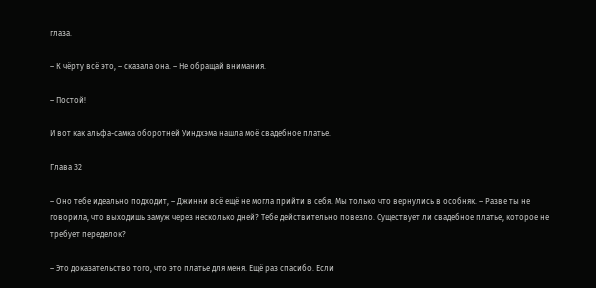глаза.

– К чёрту всё это, – сказала она. – Не обращай внимания.

– Постой!

И вот как альфа-самка оборотней Уиндхэма нашла моё свадебное платье.

Глава 32

– Оно тебе идеально подходит, – Джинни всё ещё не могла прийти в себя. Мы только что вернулись в особняк. – Разве ты не говорила, что выходишь замуж через несколько дней? Тебе действительно повезло. Существует ли свадебное платье, которое не требует переделок?

– Это доказательство того, что это платье для меня. Ещё раз спасибо. Если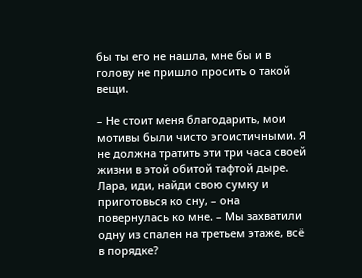бы ты его не нашла, мне бы и в голову не пришло просить о такой вещи.

– Не стоит меня благодарить, мои мотивы были чисто эгоистичными. Я не должна тратить эти три часа своей жизни в этой обитой тафтой дыре. Лара, иди, найди свою сумку и приготовься ко сну, – она повернулась ко мне. – Мы захватили одну из спален на третьем этаже, всё в порядке?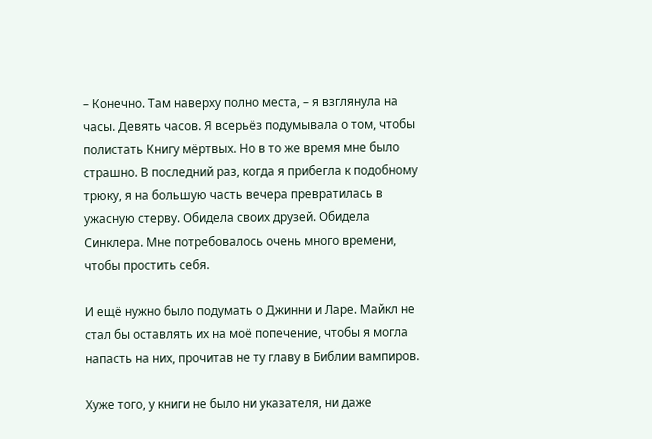– Конечно. Там наверху полно места, – я взглянула на часы. Девять часов. Я всерьёз подумывала о том, чтобы полистать Книгу мёртвых. Но в то же время мне было страшно. В последний раз, когда я прибегла к подобному трюку, я на большую часть вечера превратилась в ужасную стерву. Обидела своих друзей. Обидела Синклера. Мне потребовалось очень много времени, чтобы простить себя.

И ещё нужно было подумать о Джинни и Ларе. Майкл не стал бы оставлять их на моё попечение, чтобы я могла напасть на них, прочитав не ту главу в Библии вампиров.

Хуже того, у книги не было ни указателя, ни даже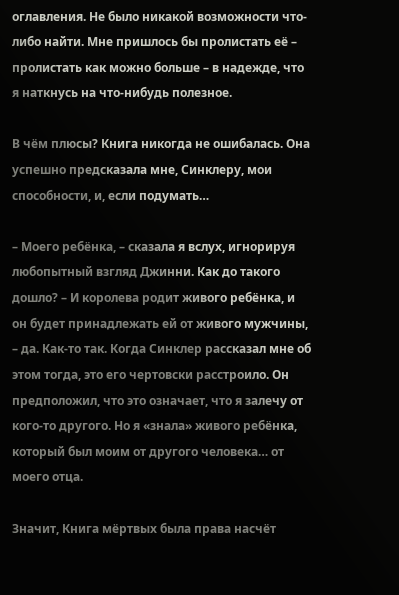оглавления. Не было никакой возможности что-либо найти. Мне пришлось бы пролистать её – пролистать как можно больше – в надежде, что я наткнусь на что-нибудь полезное.

В чём плюсы? Книга никогда не ошибалась. Она успешно предсказала мне, Синклеру, мои способности, и, если подумать…

– Моего ребёнка, – сказала я вслух, игнорируя любопытный взгляд Джинни. Как до такого дошло? – И королева родит живого ребёнка, и он будет принадлежать ей от живого мужчины, – да. Как-то так. Когда Синклер рассказал мне об этом тогда, это его чертовски расстроило. Он предположил, что это означает, что я залечу от кого-то другого. Но я «знала» живого ребёнка, который был моим от другого человека… от моего отца.

Значит, Книга мёртвых была права насчёт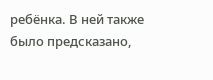ребёнка. В ней также было предсказано,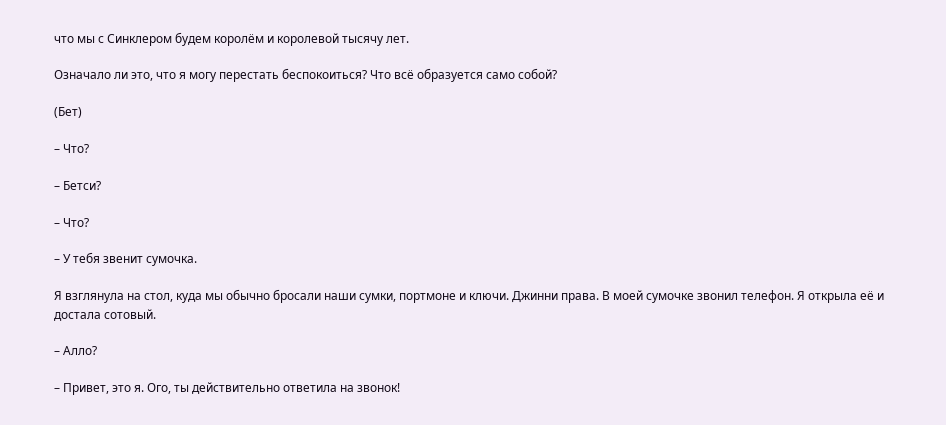что мы с Синклером будем королём и королевой тысячу лет.

Означало ли это, что я могу перестать беспокоиться? Что всё образуется само собой?

(Бет)

– Что?

– Бетси?

– Что?

– У тебя звенит сумочка.

Я взглянула на стол, куда мы обычно бросали наши сумки, портмоне и ключи. Джинни права. В моей сумочке звонил телефон. Я открыла её и достала сотовый.

– Алло?

– Привет, это я. Ого, ты действительно ответила на звонок!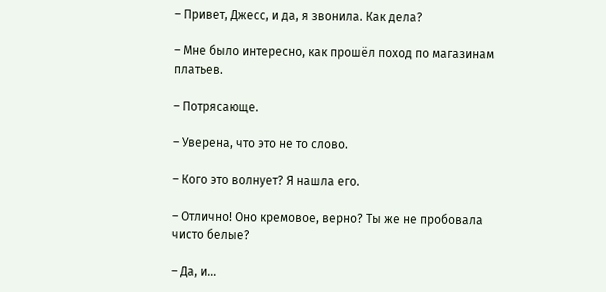– Привет, Джесс, и да, я звонила. Как дела?

– Мне было интересно, как прошёл поход по магазинам платьев.

– Потрясающе.

– Уверена, что это не то слово.

– Кого это волнует? Я нашла его.

– Отлично! Оно кремовое, верно? Ты же не пробовала чисто белые?

– Да, и…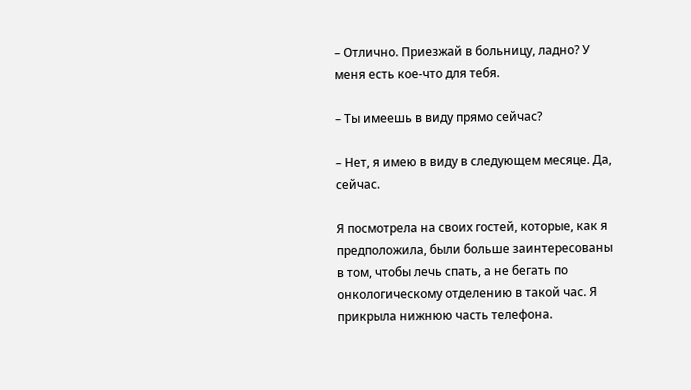– Отлично. Приезжай в больницу, ладно? У меня есть кое-что для тебя.

– Ты имеешь в виду прямо сейчас?

– Нет, я имею в виду в следующем месяце. Да, сейчас.

Я посмотрела на своих гостей, которые, как я предположила, были больше заинтересованы в том, чтобы лечь спать, а не бегать по онкологическому отделению в такой час. Я прикрыла нижнюю часть телефона.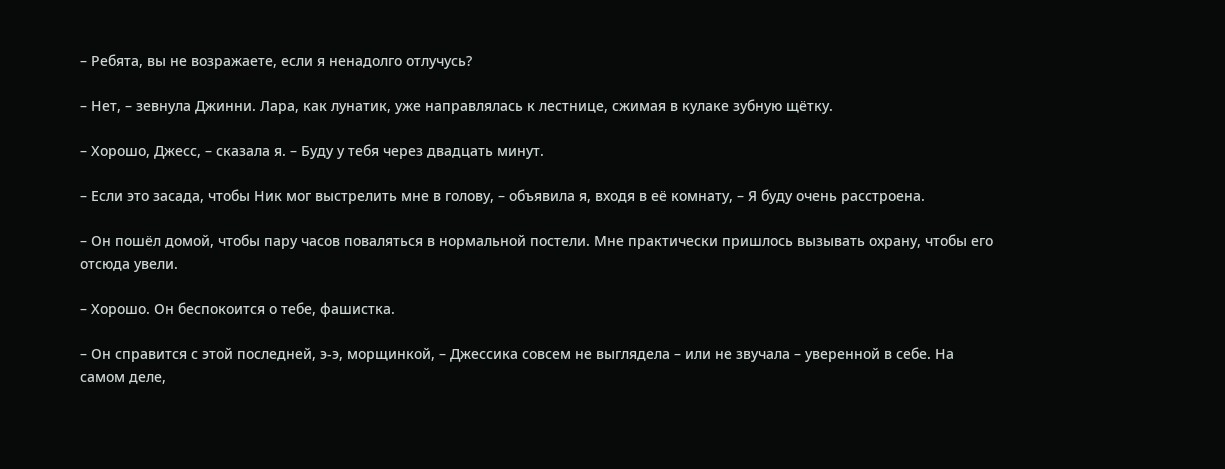– Ребята, вы не возражаете, если я ненадолго отлучусь?

– Нет, – зевнула Джинни. Лара, как лунатик, уже направлялась к лестнице, сжимая в кулаке зубную щётку.

– Хорошо, Джесс, – сказала я. – Буду у тебя через двадцать минут.

– Если это засада, чтобы Ник мог выстрелить мне в голову, – объявила я, входя в её комнату, – Я буду очень расстроена.

– Он пошёл домой, чтобы пару часов поваляться в нормальной постели. Мне практически пришлось вызывать охрану, чтобы его отсюда увели.

– Хорошо. Он беспокоится о тебе, фашистка.

– Он справится с этой последней, э-э, морщинкой, – Джессика совсем не выглядела – или не звучала – уверенной в себе. На самом деле,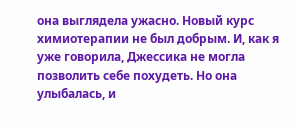она выглядела ужасно. Новый курс химиотерапии не был добрым. И, как я уже говорила, Джессика не могла позволить себе похудеть. Но она улыбалась, и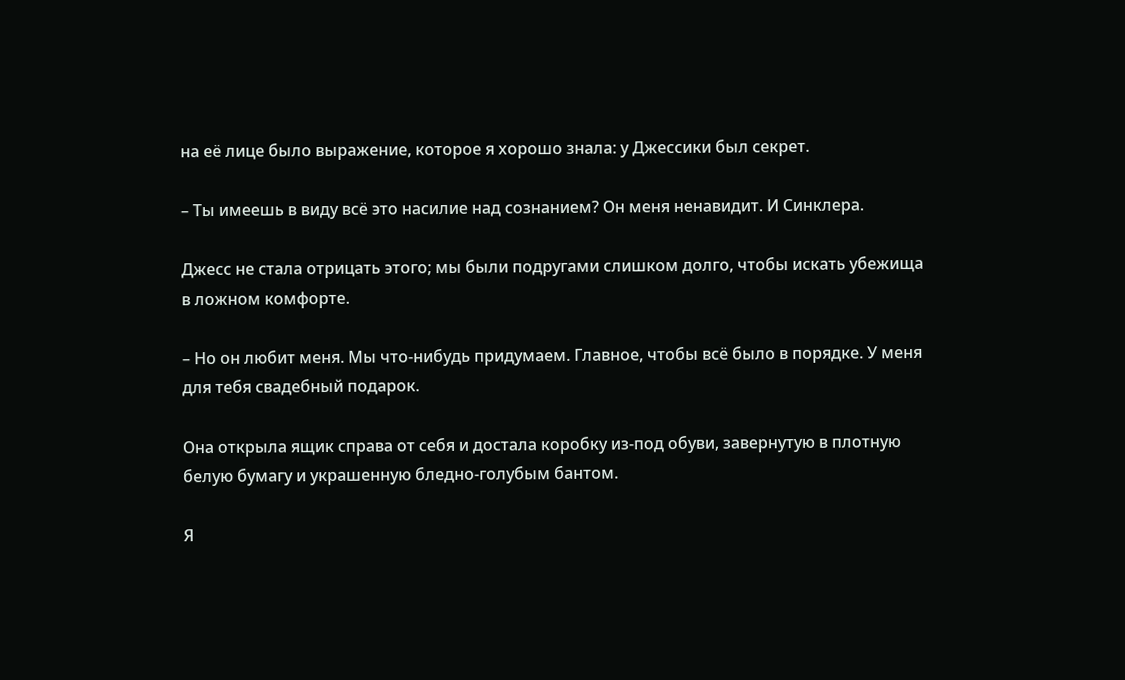на её лице было выражение, которое я хорошо знала: у Джессики был секрет.

– Ты имеешь в виду всё это насилие над сознанием? Он меня ненавидит. И Синклера.

Джесс не стала отрицать этого; мы были подругами слишком долго, чтобы искать убежища в ложном комфорте.

– Но он любит меня. Мы что-нибудь придумаем. Главное, чтобы всё было в порядке. У меня для тебя свадебный подарок.

Она открыла ящик справа от себя и достала коробку из-под обуви, завернутую в плотную белую бумагу и украшенную бледно-голубым бантом.

Я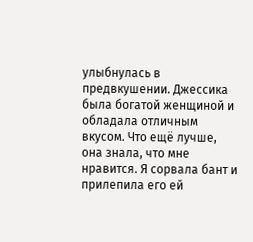улыбнулась в предвкушении. Джессика была богатой женщиной и обладала отличным вкусом. Что ещё лучше, она знала, что мне нравится. Я сорвала бант и прилепила его ей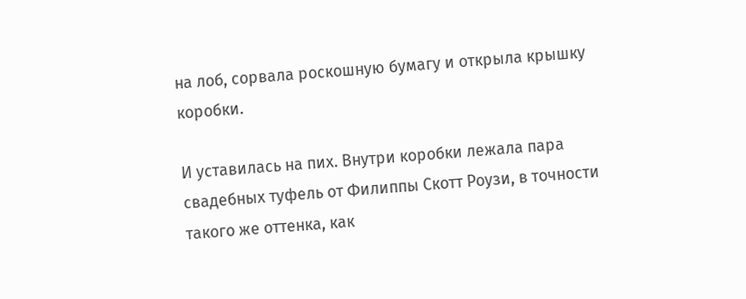на лоб, сорвала роскошную бумагу и открыла крышку коробки.

И уставилась на пих. Внутри коробки лежала пара свадебных туфель от Филиппы Скотт Роузи, в точности такого же оттенка, как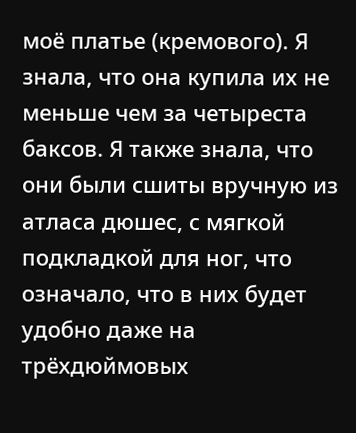моё платье (кремового). Я знала, что она купила их не меньше чем за четыреста баксов. Я также знала, что они были сшиты вручную из атласа дюшес, с мягкой подкладкой для ног, что означало, что в них будет удобно даже на трёхдюймовых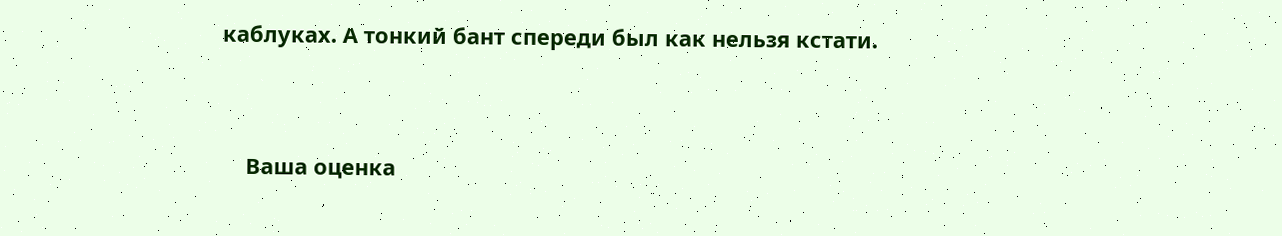каблуках. А тонкий бант спереди был как нельзя кстати.


    Ваша оценка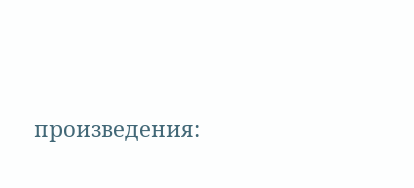произведения: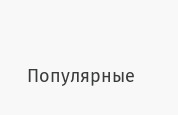Популярные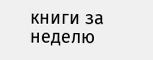книги за неделю